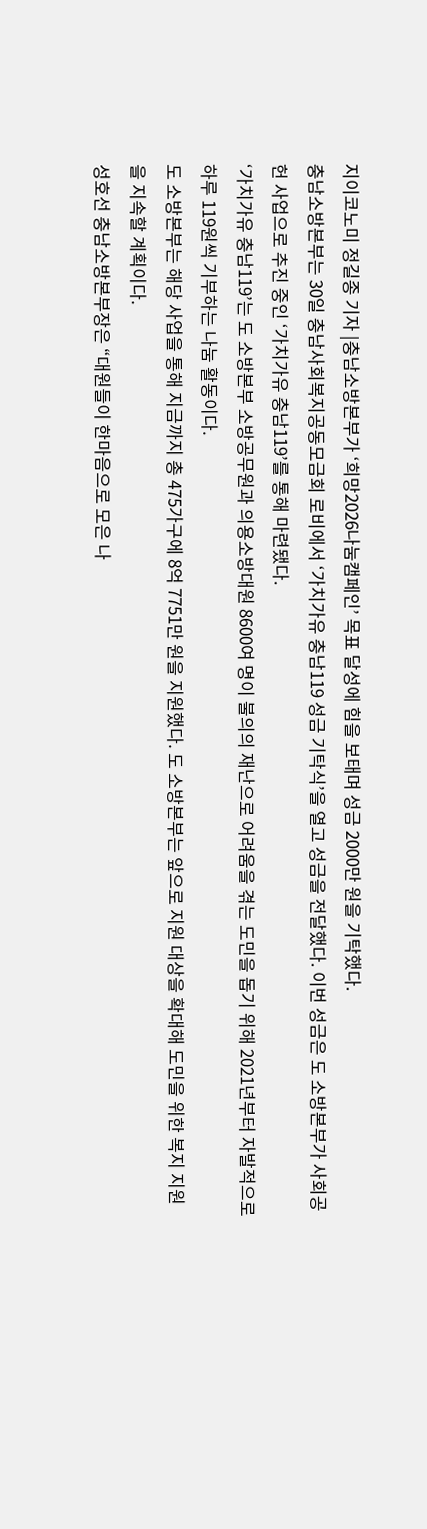지이코노미 정길종 기자 |충남소방본부가 ‘희망2026나눔캠페인’ 목표 달성에 힘을 보태며 성금 2000만 원을 기탁했다.
충남소방본부는 30일 충남사회복지공동모금회 로비에서 ‘가치가유 충남119 성금 기탁식’을 열고 성금을 전달했다. 이번 성금은 도 소방본부가 사회공헌 사업으로 추진 중인 ‘가치가유 충남119’를 통해 마련됐다.
‘가치가유 충남119’는 도 소방본부 소방공무원과 의용소방대원 8600여 명이 불의의 재난으로 어려움을 겪는 도민을 돕기 위해 2021년부터 자발적으로 하루 119원씩 기부하는 나눔 활동이다.
도 소방본부는 해당 사업을 통해 지금까지 총 475가구에 8억 7751만 원을 지원했다. 도 소방본부는 앞으로 지원 대상을 확대해 도민을 위한 복지 지원을 지속할 계획이다.
성호선 충남소방본부장은 “대원들이 한마음으로 모은 나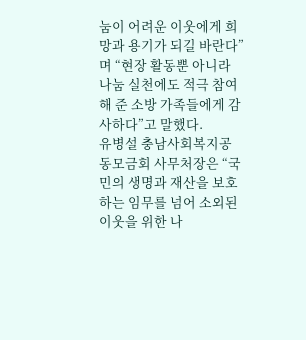눔이 어려운 이웃에게 희망과 용기가 되길 바란다”며 “현장 활동뿐 아니라 나눔 실천에도 적극 참여해 준 소방 가족들에게 감사하다”고 말했다.
유병설 충남사회복지공동모금회 사무처장은 “국민의 생명과 재산을 보호하는 임무를 넘어 소외된 이웃을 위한 나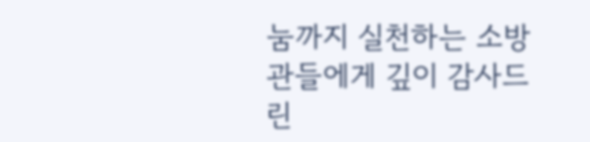눔까지 실천하는 소방관들에게 깊이 감사드린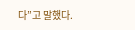다”고 말했다.